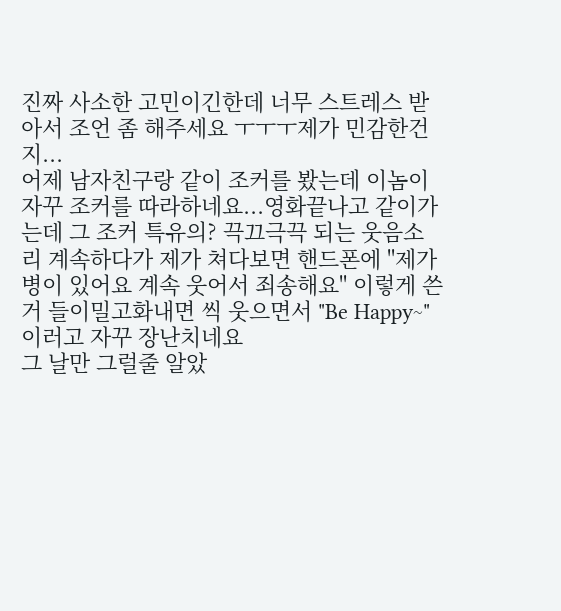진짜 사소한 고민이긴한데 너무 스트레스 받아서 조언 좀 해주세요 ㅜㅜㅜ제가 민감한건지...
어제 남자친구랑 같이 조커를 봤는데 이놈이 자꾸 조커를 따라하네요...영화끝나고 같이가는데 그 조커 특유의? 끅끄극끅 되는 웃음소리 계속하다가 제가 쳐다보면 핸드폰에 "제가 병이 있어요 계속 웃어서 죄송해요" 이렇게 쓴거 들이밀고화내면 씩 웃으면서 "Be Happy~" 이러고 자꾸 장난치네요
그 날만 그럴줄 알았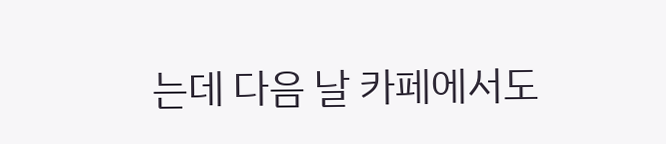는데 다음 날 카페에서도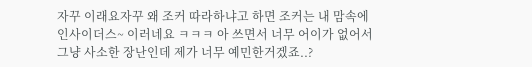자꾸 이래요자꾸 왜 조커 따라하냐고 하면 조커는 내 맘속에 인사이더스~ 이러네요 ㅋㅋㅋ 아 쓰면서 너무 어이가 없어서
그냥 사소한 장난인데 제가 너무 예민한거겠죠..?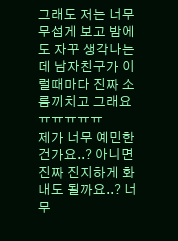그래도 저는 너무 무섭게 보고 밤에도 자꾸 생각나는데 남자친구가 이럴때마다 진짜 소름끼치고 그래요 ㅠㅠㅠㅠㅠ
제가 너무 예민한건가요..? 아니면 진짜 진지하게 화내도 될까요..? 너무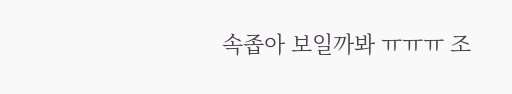속좁아 보일까봐 ㅠㅠㅠ 조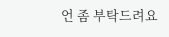언 좀 부탁드려요